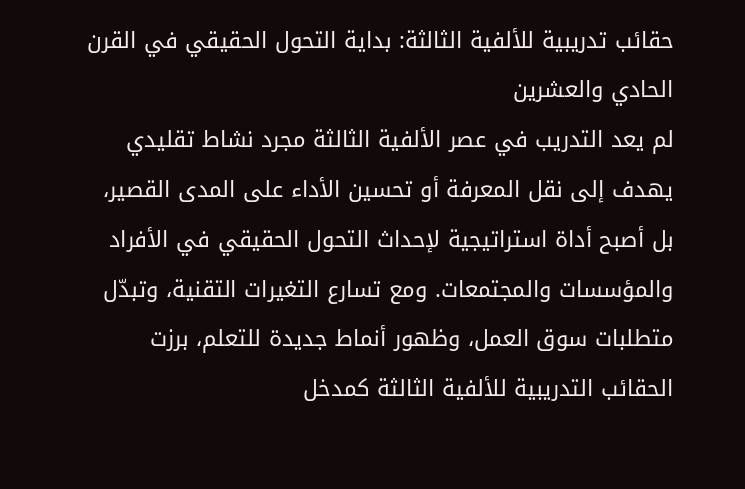حقائب تدريبية للألفية الثالثة: بداية التحول الحقيقي في القرن الحادي والعشرين
لم يعد التدريب في عصر الألفية الثالثة مجرد نشاط تقليدي يهدف إلى نقل المعرفة أو تحسين الأداء على المدى القصير، بل أصبح أداة استراتيجية لإحداث التحول الحقيقي في الأفراد والمؤسسات والمجتمعات. ومع تسارع التغيرات التقنية، وتبدّل متطلبات سوق العمل، وظهور أنماط جديدة للتعلم، برزت الحقائب التدريبية للألفية الثالثة كمدخل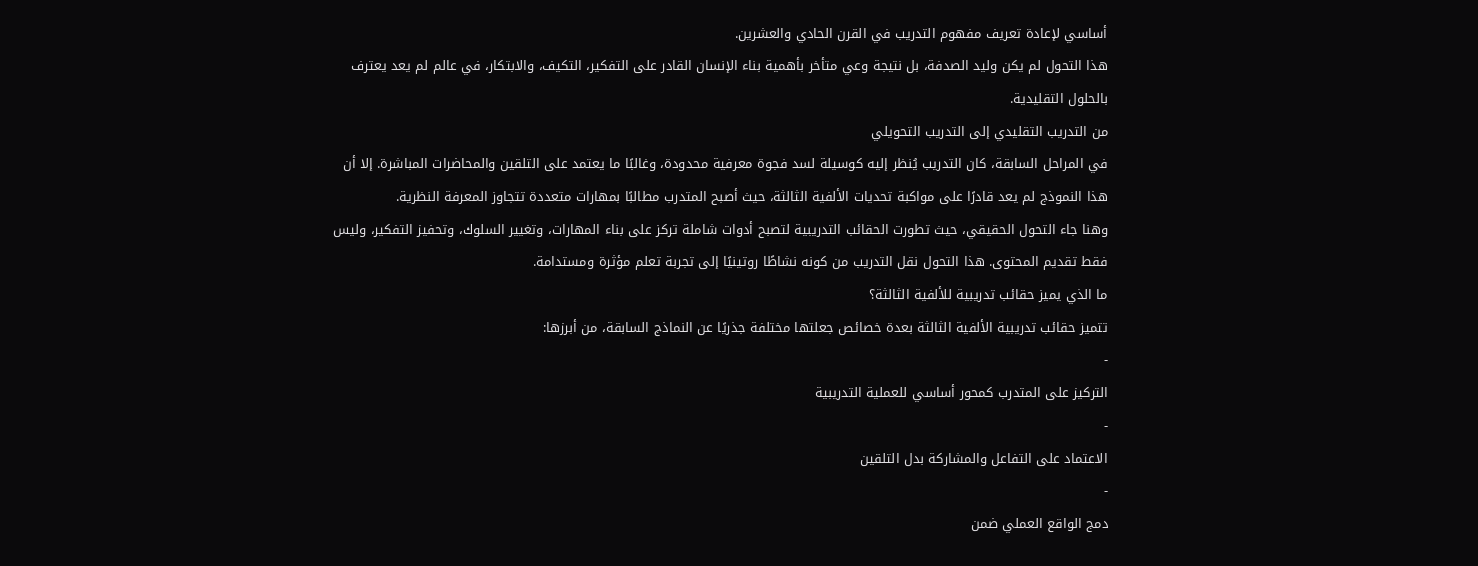أساسي لإعادة تعريف مفهوم التدريب في القرن الحادي والعشرين.
هذا التحول لم يكن وليد الصدفة، بل نتيجة وعي متأخر بأهمية بناء الإنسان القادر على التفكير، التكيف، والابتكار، في عالم لم يعد يعترف بالحلول التقليدية.
من التدريب التقليدي إلى التدريب التحويلي
في المراحل السابقة، كان التدريب يُنظر إليه كوسيلة لسد فجوة معرفية محدودة، وغالبًا ما يعتمد على التلقين والمحاضرات المباشرة. إلا أن هذا النموذج لم يعد قادرًا على مواكبة تحديات الألفية الثالثة، حيث أصبح المتدرب مطالبًا بمهارات متعددة تتجاوز المعرفة النظرية.
وهنا جاء التحول الحقيقي، حيث تطورت الحقائب التدريبية لتصبح أدوات شاملة تركز على بناء المهارات، وتغيير السلوك، وتحفيز التفكير، وليس فقط تقديم المحتوى. هذا التحول نقل التدريب من كونه نشاطًا روتينيًا إلى تجربة تعلم مؤثرة ومستدامة.
ما الذي يميز حقائب تدريبية للألفية الثالثة؟
تتميز حقائب تدريبية الألفية الثالثة بعدة خصائص جعلتها مختلفة جذريًا عن النماذج السابقة، من أبرزها:
-
التركيز على المتدرب كمحور أساسي للعملية التدريبية
-
الاعتماد على التفاعل والمشاركة بدل التلقين
-
دمج الواقع العملي ضمن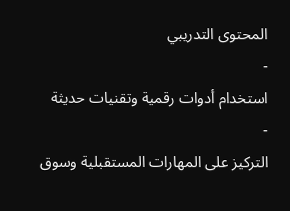المحتوى التدريبي
-
استخدام أدوات رقمية وتقنيات حديثة
-
التركيز على المهارات المستقبلية وسوق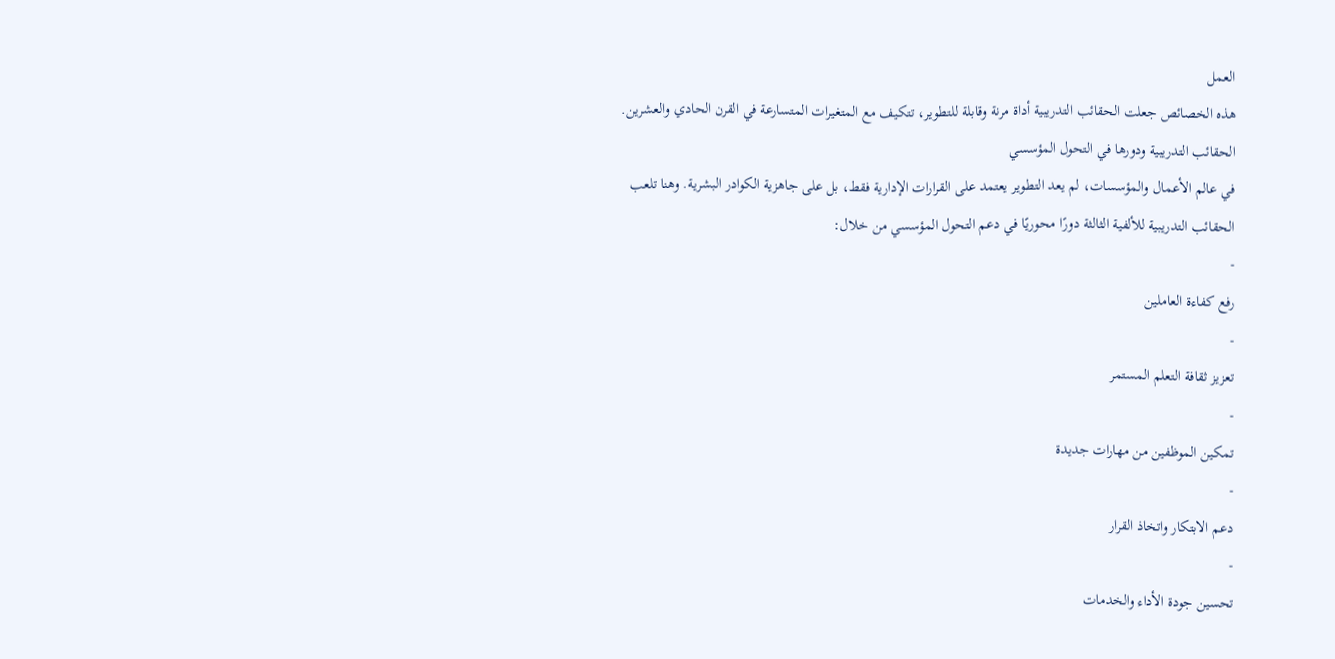العمل
هذه الخصائص جعلت الحقائب التدريبية أداة مرنة وقابلة للتطوير، تتكيف مع المتغيرات المتسارعة في القرن الحادي والعشرين.
الحقائب التدريبية ودورها في التحول المؤسسي
في عالم الأعمال والمؤسسات، لم يعد التطوير يعتمد على القرارات الإدارية فقط، بل على جاهزية الكوادر البشرية. وهنا تلعب الحقائب التدريبية للألفية الثالثة دورًا محوريًا في دعم التحول المؤسسي من خلال:
-
رفع كفاءة العاملين
-
تعزيز ثقافة التعلم المستمر
-
تمكين الموظفين من مهارات جديدة
-
دعم الابتكار واتخاذ القرار
-
تحسين جودة الأداء والخدمات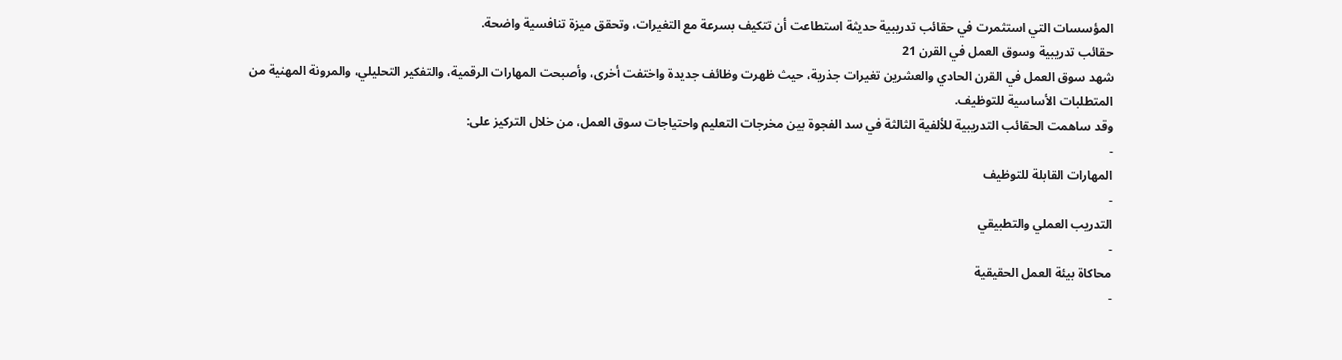المؤسسات التي استثمرت في حقائب تدريبية حديثة استطاعت أن تتكيف بسرعة مع التغيرات، وتحقق ميزة تنافسية واضحة.
حقائب تدريبية وسوق العمل في القرن 21
شهد سوق العمل في القرن الحادي والعشرين تغيرات جذرية، حيث ظهرت وظائف جديدة واختفت أخرى، وأصبحت المهارات الرقمية، والتفكير التحليلي، والمرونة المهنية من المتطلبات الأساسية للتوظيف.
وقد ساهمت الحقائب التدريبية للألفية الثالثة في سد الفجوة بين مخرجات التعليم واحتياجات سوق العمل، من خلال التركيز على:
-
المهارات القابلة للتوظيف
-
التدريب العملي والتطبيقي
-
محاكاة بيئة العمل الحقيقية
-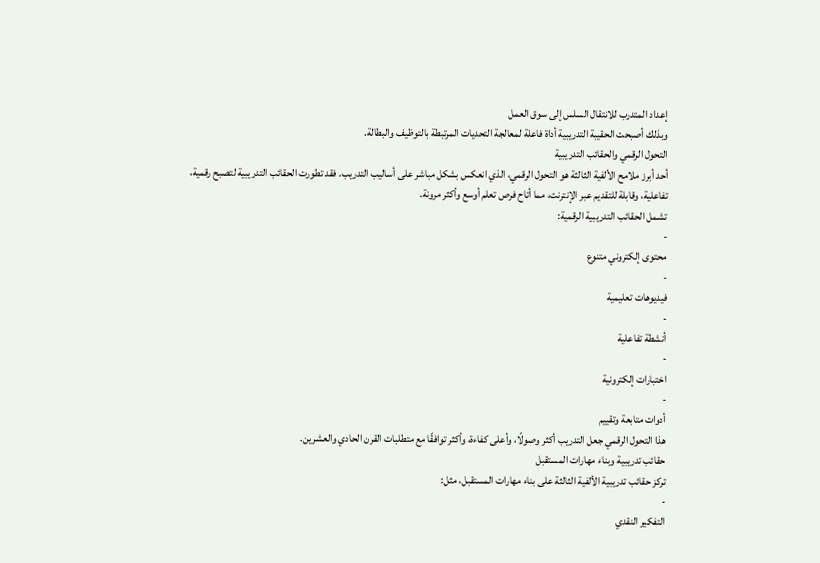إعداد المتدرب للانتقال السلس إلى سوق العمل
وبذلك أصبحت الحقيبة التدريبية أداة فاعلة لمعالجة التحديات المرتبطة بالتوظيف والبطالة.
التحول الرقمي والحقائب التدريبية
أحد أبرز ملامح الألفية الثالثة هو التحول الرقمي، الذي انعكس بشكل مباشر على أساليب التدريب. فقد تطورت الحقائب التدريبية لتصبح رقمية، تفاعلية، وقابلة للتقديم عبر الإنترنت، مما أتاح فرص تعلم أوسع وأكثر مرونة.
تشمل الحقائب التدريبية الرقمية:
-
محتوى إلكتروني متنوع
-
فيديوهات تعليمية
-
أنشطة تفاعلية
-
اختبارات إلكترونية
-
أدوات متابعة وتقييم
هذا التحول الرقمي جعل التدريب أكثر وصولًا، وأعلى كفاءة، وأكثر توافقًا مع متطلبات القرن الحادي والعشرين.
حقائب تدريبية وبناء مهارات المستقبل
تركز حقائب تدريبية الألفية الثالثة على بناء مهارات المستقبل، مثل:
-
التفكير النقدي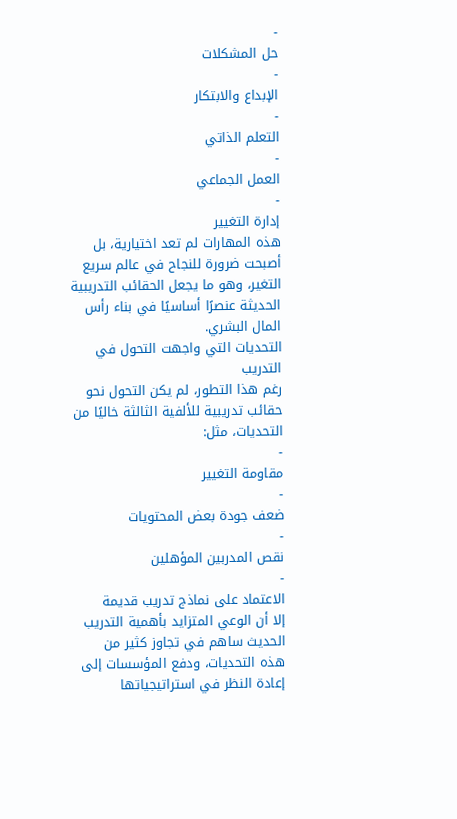-
حل المشكلات
-
الإبداع والابتكار
-
التعلم الذاتي
-
العمل الجماعي
-
إدارة التغيير
هذه المهارات لم تعد اختيارية، بل أصبحت ضرورة للنجاح في عالم سريع التغير، وهو ما يجعل الحقائب التدريبية الحديثة عنصرًا أساسيًا في بناء رأس المال البشري.
التحديات التي واجهت التحول في التدريب
رغم هذا التطور، لم يكن التحول نحو حقائب تدريبية للألفية الثالثة خاليًا من التحديات، مثل:
-
مقاومة التغيير
-
ضعف جودة بعض المحتويات
-
نقص المدربين المؤهلين
-
الاعتماد على نماذج تدريب قديمة
إلا أن الوعي المتزايد بأهمية التدريب الحديث ساهم في تجاوز كثير من هذه التحديات، ودفع المؤسسات إلى إعادة النظر في استراتيجياتها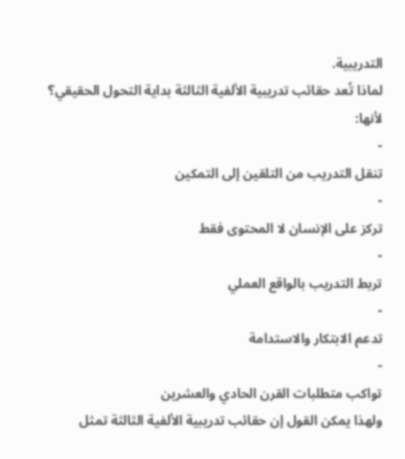التدريبية.
لماذا تُعد حقائب تدريبية الألفية الثالثة بداية التحول الحقيقي؟
لأنها:
-
تنقل التدريب من التلقين إلى التمكين
-
تركز على الإنسان لا المحتوى فقط
-
تربط التدريب بالواقع العملي
-
تدعم الابتكار والاستدامة
-
تواكب متطلبات القرن الحادي والعشرين
ولهذا يمكن القول إن حقائب تدريبية الألفية الثالثة تمثل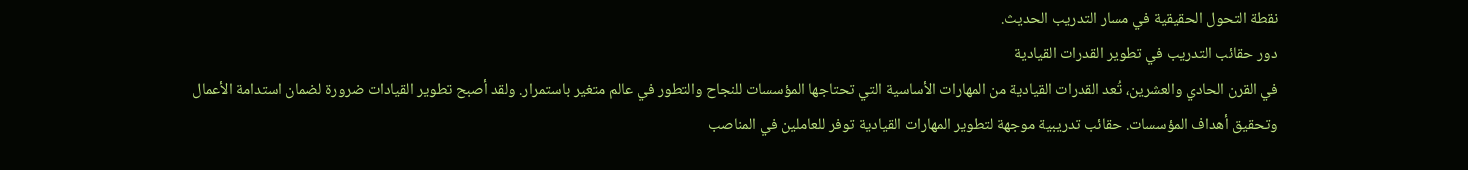نقطة التحول الحقيقية في مسار التدريب الحديث.
دور حقائب التدريب في تطوير القدرات القيادية
في القرن الحادي والعشرين، تُعد القدرات القيادية من المهارات الأساسية التي تحتاجها المؤسسات للنجاح والتطور في عالم متغير باستمرار. ولقد أصبح تطوير القيادات ضرورة لضمان استدامة الأعمال وتحقيق أهداف المؤسسات. حقائب تدريبية موجهة لتطوير المهارات القيادية توفر للعاملين في المناصب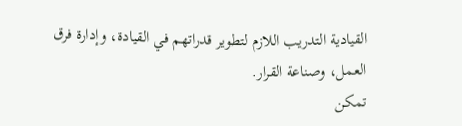القيادية التدريب اللازم لتطوير قدراتهم في القيادة، وإدارة فرق العمل، وصناعة القرار.
تمكن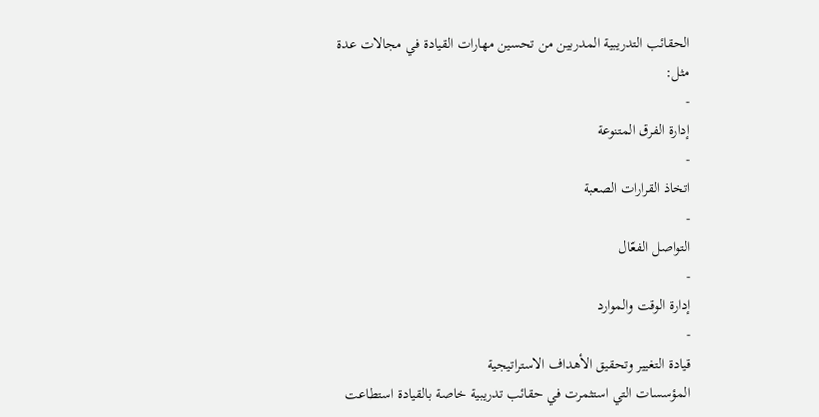الحقائب التدريبية المدربين من تحسين مهارات القيادة في مجالات عدة مثل:
-
إدارة الفرق المتنوعة
-
اتخاذ القرارات الصعبة
-
التواصل الفعّال
-
إدارة الوقت والموارد
-
قيادة التغيير وتحقيق الأهداف الاستراتيجية
المؤسسات التي استثمرت في حقائب تدريبية خاصة بالقيادة استطاعت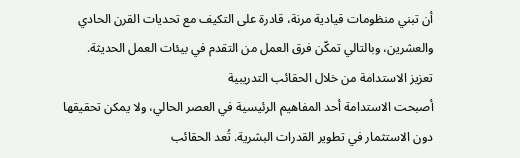أن تبني منظومات قيادية مرنة، قادرة على التكيف مع تحديات القرن الحادي والعشرين، وبالتالي تمكّن فرق العمل من التقدم في بيئات العمل الحديثة.
تعزيز الاستدامة من خلال الحقائب التدريبية
أصبحت الاستدامة أحد المفاهيم الرئيسية في العصر الحالي، ولا يمكن تحقيقها دون الاستثمار في تطوير القدرات البشرية. تُعد الحقائب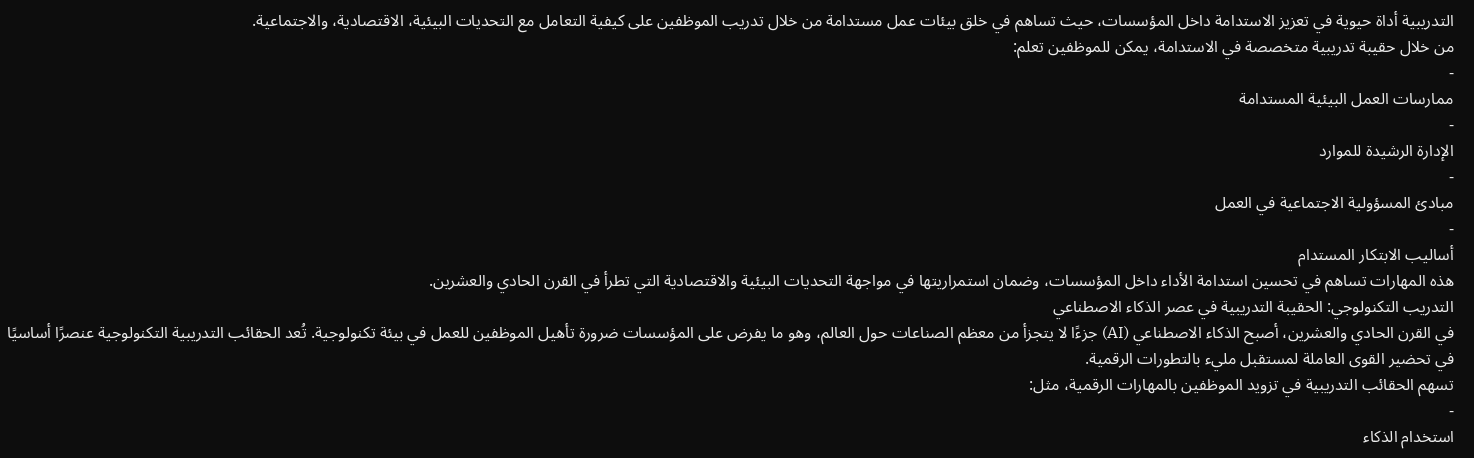التدريبية أداة حيوية في تعزيز الاستدامة داخل المؤسسات، حيث تساهم في خلق بيئات عمل مستدامة من خلال تدريب الموظفين على كيفية التعامل مع التحديات البيئية، الاقتصادية، والاجتماعية.
من خلال حقيبة تدريبية متخصصة في الاستدامة، يمكن للموظفين تعلم:
-
ممارسات العمل البيئية المستدامة
-
الإدارة الرشيدة للموارد
-
مبادئ المسؤولية الاجتماعية في العمل
-
أساليب الابتكار المستدام
هذه المهارات تساهم في تحسين استدامة الأداء داخل المؤسسات، وضمان استمراريتها في مواجهة التحديات البيئية والاقتصادية التي تطرأ في القرن الحادي والعشرين.
التدريب التكنولوجي: الحقيبة التدريبية في عصر الذكاء الاصطناعي
في القرن الحادي والعشرين، أصبح الذكاء الاصطناعي (AI) جزءًا لا يتجزأ من معظم الصناعات حول العالم، وهو ما يفرض على المؤسسات ضرورة تأهيل الموظفين للعمل في بيئة تكنولوجية. تُعد الحقائب التدريبية التكنولوجية عنصرًا أساسيًا في تحضير القوى العاملة لمستقبل مليء بالتطورات الرقمية.
تسهم الحقائب التدريبية في تزويد الموظفين بالمهارات الرقمية، مثل:
-
استخدام الذكاء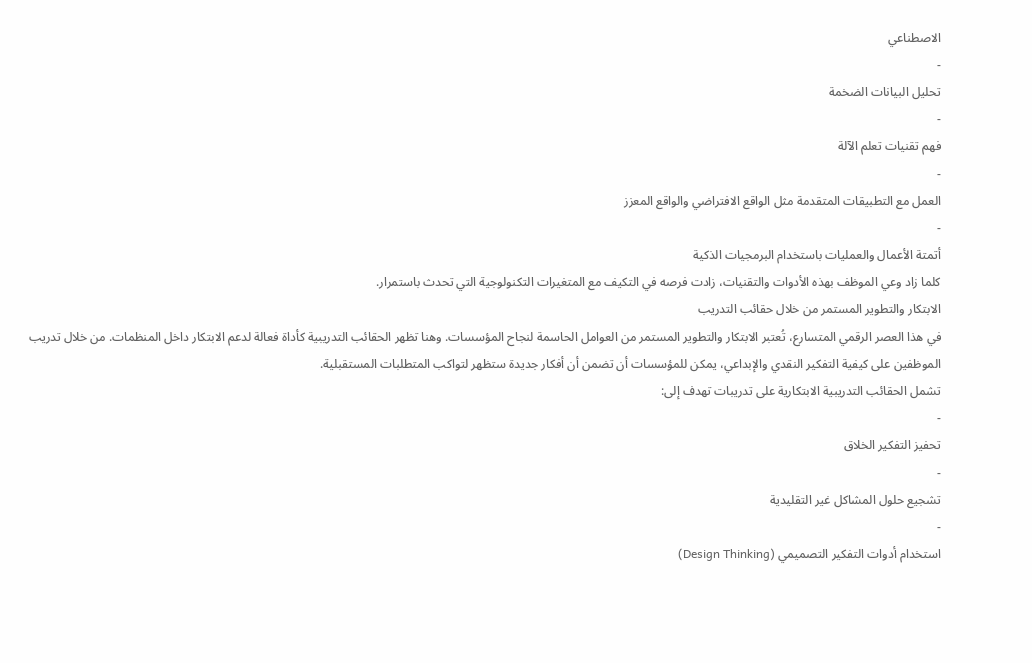الاصطناعي
-
تحليل البيانات الضخمة
-
فهم تقنيات تعلم الآلة
-
العمل مع التطبيقات المتقدمة مثل الواقع الافتراضي والواقع المعزز
-
أتمتة الأعمال والعمليات باستخدام البرمجيات الذكية
كلما زاد وعي الموظف بهذه الأدوات والتقنيات، زادت فرصه في التكيف مع المتغيرات التكنولوجية التي تحدث باستمرار.
الابتكار والتطوير المستمر من خلال حقائب التدريب
في هذا العصر الرقمي المتسارع، تُعتبر الابتكار والتطوير المستمر من العوامل الحاسمة لنجاح المؤسسات. وهنا تظهر الحقائب التدريبية كأداة فعالة لدعم الابتكار داخل المنظمات. من خلال تدريب الموظفين على كيفية التفكير النقدي والإبداعي، يمكن للمؤسسات أن تضمن أن أفكار جديدة ستظهر لتواكب المتطلبات المستقبلية.
تشمل الحقائب التدريبية الابتكارية على تدريبات تهدف إلى:
-
تحفيز التفكير الخلاق
-
تشجيع حلول المشاكل غير التقليدية
-
استخدام أدوات التفكير التصميمي (Design Thinking)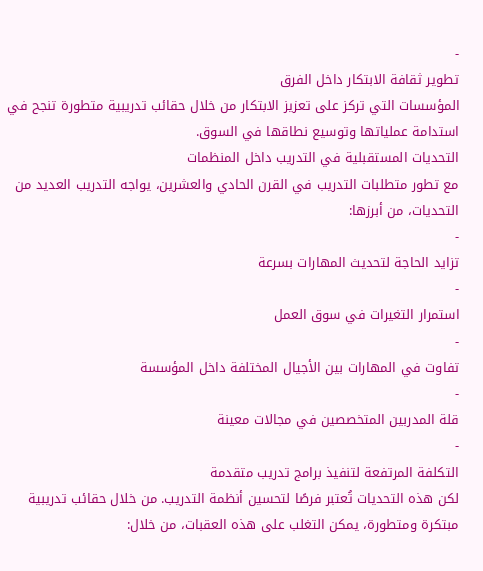-
تطوير ثقافة الابتكار داخل الفرق
المؤسسات التي تركز على تعزيز الابتكار من خلال حقائب تدريبية متطورة تنجح في استدامة عملياتها وتوسيع نطاقها في السوق.
التحديات المستقبلية في التدريب داخل المنظمات
مع تطور متطلبات التدريب في القرن الحادي والعشرين، يواجه التدريب العديد من التحديات، من أبرزها:
-
تزايد الحاجة لتحديث المهارات بسرعة
-
استمرار التغيرات في سوق العمل
-
تفاوت في المهارات بين الأجيال المختلفة داخل المؤسسة
-
قلة المدربين المتخصصين في مجالات معينة
-
التكلفة المرتفعة لتنفيذ برامج تدريب متقدمة
لكن هذه التحديات تُعتبر فرصًا لتحسين أنظمة التدريب. من خلال حقائب تدريبية مبتكرة ومتطورة، يمكن التغلب على هذه العقبات، من خلال: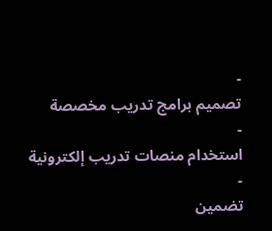-
تصميم برامج تدريب مخصصة
-
استخدام منصات تدريب إلكترونية
-
تضمين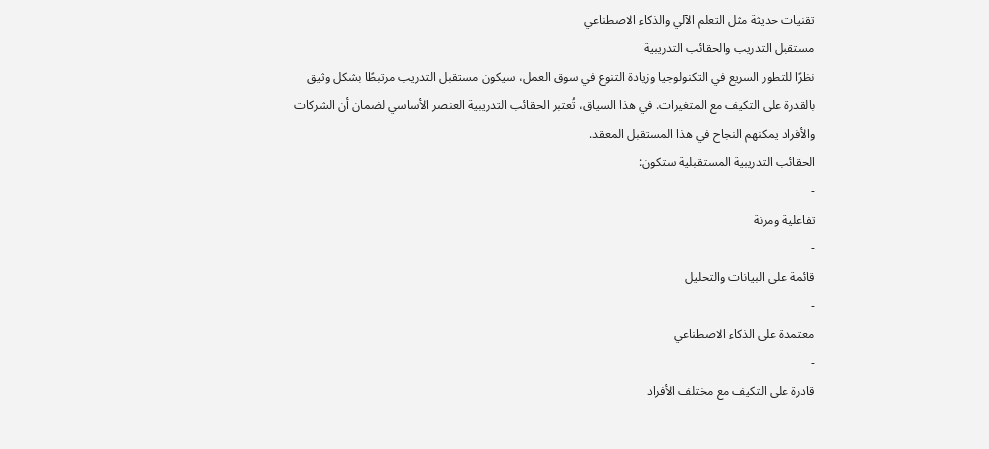تقنيات حديثة مثل التعلم الآلي والذكاء الاصطناعي
مستقبل التدريب والحقائب التدريبية
نظرًا للتطور السريع في التكنولوجيا وزيادة التنوع في سوق العمل، سيكون مستقبل التدريب مرتبطًا بشكل وثيق بالقدرة على التكيف مع المتغيرات. في هذا السياق، تُعتبر الحقائب التدريبية العنصر الأساسي لضمان أن الشركات والأفراد يمكنهم النجاح في هذا المستقبل المعقد.
الحقائب التدريبية المستقبلية ستكون:
-
تفاعلية ومرنة
-
قائمة على البيانات والتحليل
-
معتمدة على الذكاء الاصطناعي
-
قادرة على التكيف مع مختلف الأفراد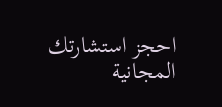احجز استشارتك المجانية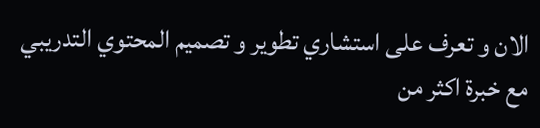الان و تعرف على استشاري تطوير و تصميم المحتوي التدريبي مع خبرة اكثر من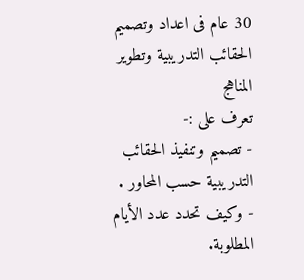30 عام فى اعداد وتصميم الحقائب التدريبية وتطوير المناهج
تعرف على :-
- تصميم وتنفيذ الحقائب التدريبية حسب المحاور .
- وكيف تحدد عدد الأيام المطلوبة.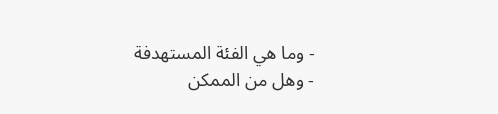- وما هي الفئة المستهدفة
- وهل من الممكن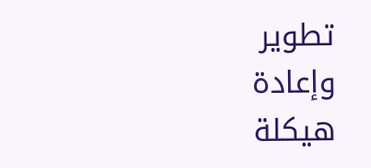تطوير وإعادة هيكلة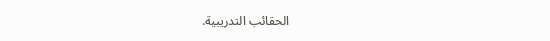الحقائب التدريبية.